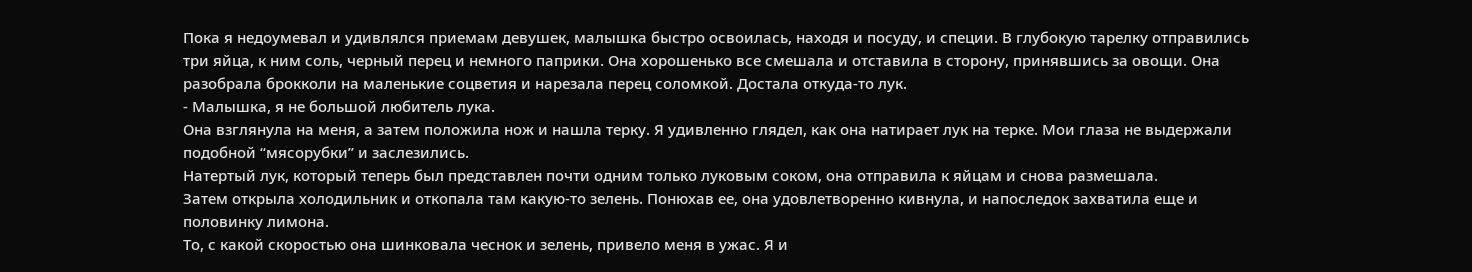Пока я недоумевал и удивлялся приемам девушек, малышка быстро освоилась, находя и посуду, и специи. В глубокую тарелку отправились три яйца, к ним соль, черный перец и немного паприки. Она хорошенько все смешала и отставила в сторону, принявшись за овощи. Она разобрала брокколи на маленькие соцветия и нарезала перец соломкой. Достала откуда-то лук.
- Малышка, я не большой любитель лука.
Она взглянула на меня, а затем положила нож и нашла терку. Я удивленно глядел, как она натирает лук на терке. Мои глаза не выдержали подобной “мясорубки” и заслезились.
Натертый лук, который теперь был представлен почти одним только луковым соком, она отправила к яйцам и снова размешала.
Затем открыла холодильник и откопала там какую-то зелень. Понюхав ее, она удовлетворенно кивнула, и напоследок захватила еще и половинку лимона.
То, с какой скоростью она шинковала чеснок и зелень, привело меня в ужас. Я и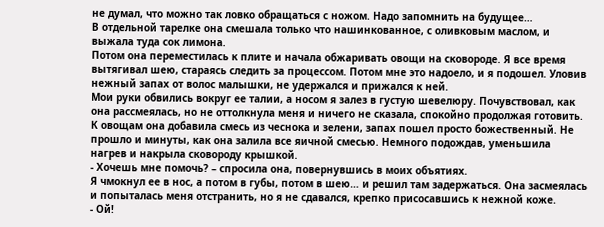не думал, что можно так ловко обращаться с ножом. Надо запомнить на будущее…
В отдельной тарелке она смешала только что нашинкованное, с оливковым маслом, и выжала туда сок лимона.
Потом она переместилась к плите и начала обжаривать овощи на сковороде. Я все время вытягивал шею, стараясь следить за процессом. Потом мне это надоело, и я подошел. Уловив нежный запах от волос малышки, не удержался и прижался к ней.
Мои руки обвились вокруг ее талии, а носом я залез в густую шевелюру. Почувствовал, как она рассмеялась, но не оттолкнула меня и ничего не сказала, спокойно продолжая готовить.
К овощам она добавила смесь из чеснока и зелени, запах пошел просто божественный. Не прошло и минуты, как она залила все яичной смесью. Немного подождав, уменьшила нагрев и накрыла сковороду крышкой.
- Хочешь мне помочь? – спросила она, повернувшись в моих объятиях.
Я чмокнул ее в нос, а потом в губы, потом в шею… и решил там задержаться. Она засмеялась и попыталась меня отстранить, но я не сдавался, крепко присосавшись к нежной коже.
- Ой!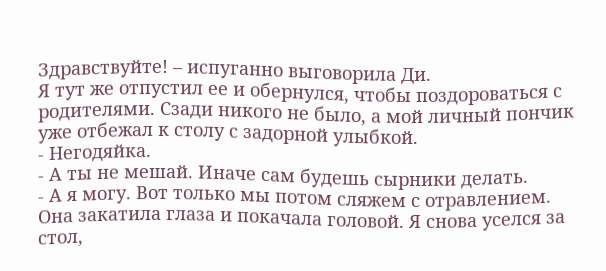Здравствуйте! – испуганно выговорила Ди.
Я тут же отпустил ее и обернулся, чтобы поздороваться с родителями. Сзади никого не было, а мой личный пончик уже отбежал к столу с задорной улыбкой.
- Негодяйка.
- А ты не мешай. Иначе сам будешь сырники делать.
- А я могу. Вот только мы потом сляжем с отравлением.
Она закатила глаза и покачала головой. Я снова уселся за стол,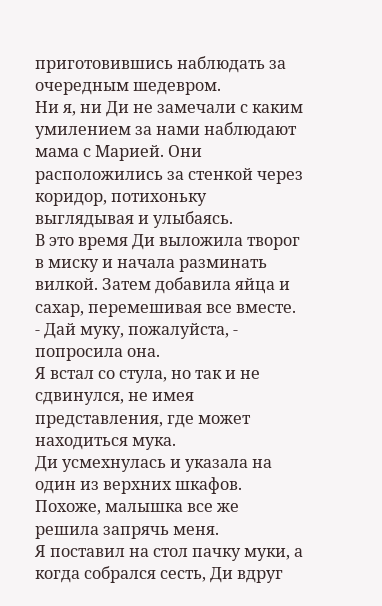приготовившись наблюдать за очередным шедевром.
Ни я, ни Ди не замечали с каким умилением за нами наблюдают мама с Марией. Они расположились за стенкой через коридор, потихоньку выглядывая и улыбаясь.
В это время Ди выложила творог в миску и начала разминать вилкой. Затем добавила яйца и сахар, перемешивая все вместе.
- Дай муку, пожалуйста, - попросила она.
Я встал со стула, но так и не сдвинулся, не имея представления, где может находиться мука.
Ди усмехнулась и указала на один из верхних шкафов. Похоже, малышка все же решила запрячь меня.
Я поставил на стол пачку муки, а когда собрался сесть, Ди вдруг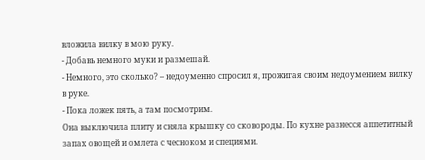вложила вилку в мою руку.
- Добавь немного муки и размешай.
- Немного, это сколько? – недоуменно спросил я, прожигая своим недоумением вилку в руке.
- Пока ложек пять, а там посмотрим.
Она выключила плиту и сняла крышку со сковороды. По кухне разнесся аппетитный запах овощей и омлета с чесноком и специями.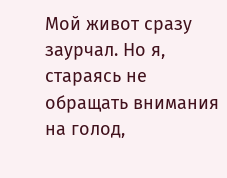Мой живот сразу заурчал. Но я, стараясь не обращать внимания на голод,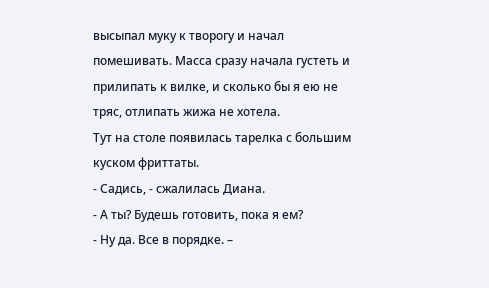высыпал муку к творогу и начал помешивать. Масса сразу начала густеть и прилипать к вилке, и сколько бы я ею не тряс, отлипать жижа не хотела.
Тут на столе появилась тарелка с большим куском фриттаты.
- Садись, - сжалилась Диана.
- А ты? Будешь готовить, пока я ем?
- Ну да. Все в порядке. –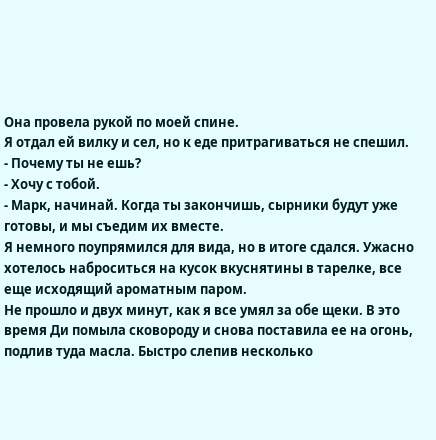Она провела рукой по моей спине.
Я отдал ей вилку и сел, но к еде притрагиваться не спешил.
- Почему ты не ешь?
- Хочу с тобой.
- Марк, начинай. Когда ты закончишь, сырники будут уже готовы, и мы съедим их вместе.
Я немного поупрямился для вида, но в итоге сдался. Ужасно хотелось наброситься на кусок вкуснятины в тарелке, все еще исходящий ароматным паром.
Не прошло и двух минут, как я все умял за обе щеки. В это время Ди помыла сковороду и снова поставила ее на огонь, подлив туда масла. Быстро слепив несколько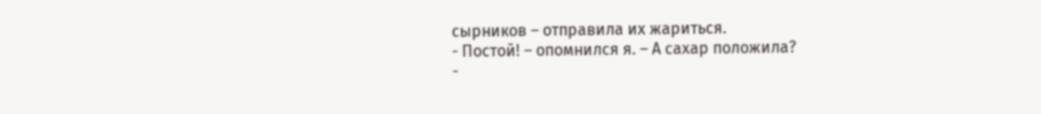сырников – отправила их жариться.
- Постой! – опомнился я. – А сахар положила?
-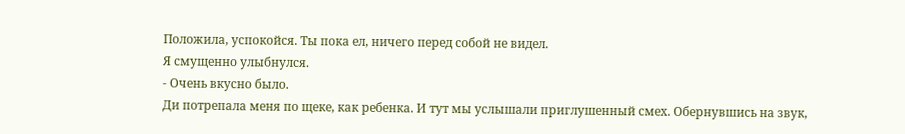Положила, успокойся. Ты пока ел, ничего перед собой не видел.
Я смущенно улыбнулся.
- Очень вкусно было.
Ди потрепала меня по щеке, как ребенка. И тут мы услышали приглушенный смех. Обернувшись на звук,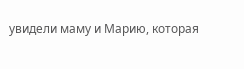увидели маму и Марию, которая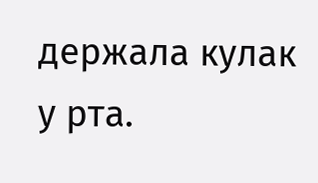держала кулак у рта.